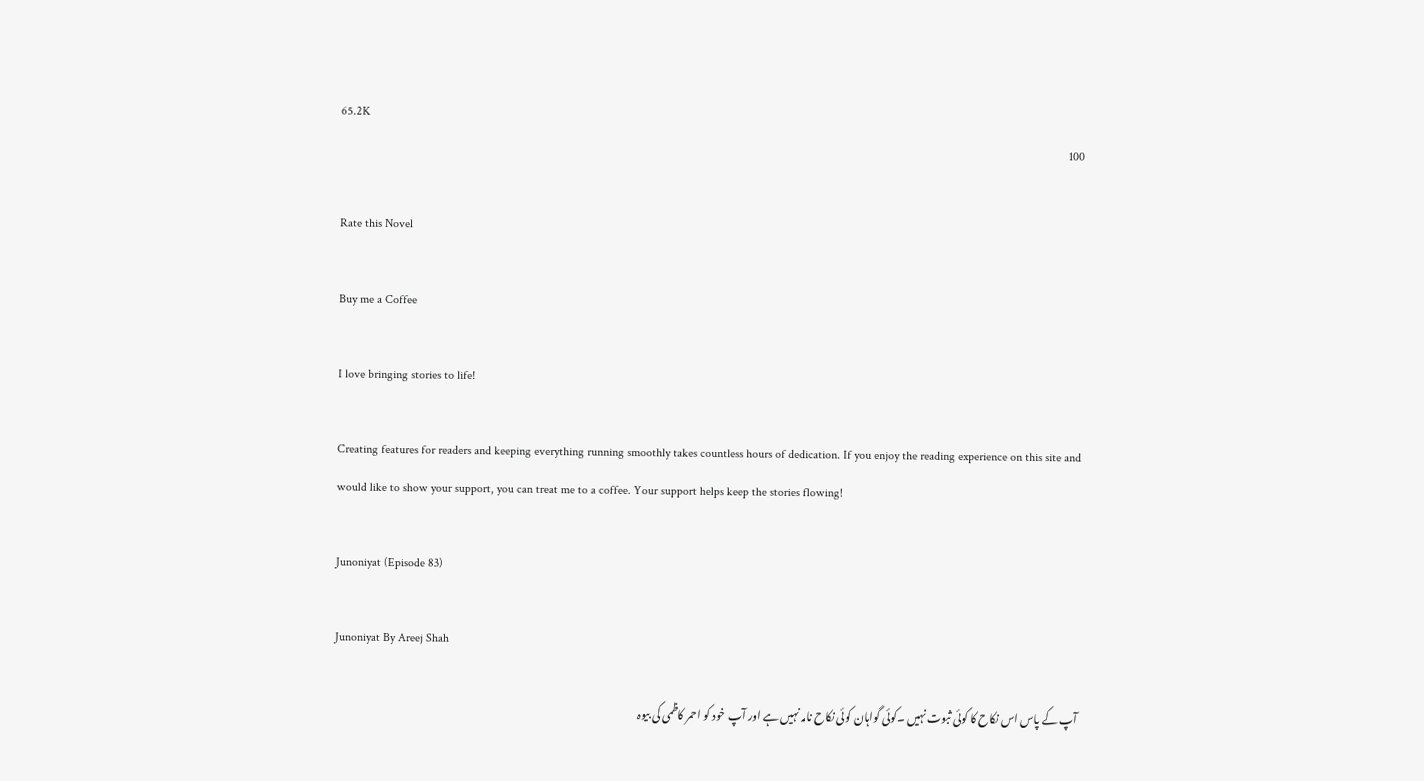65.2K
100

Rate this Novel

Buy me a Coffee

I love bringing stories to life!

Creating features for readers and keeping everything running smoothly takes countless hours of dedication. If you enjoy the reading experience on this site and would like to show your support, you can treat me to a coffee. Your support helps keep the stories flowing!

Junoniyat (Episode 83)

Junoniyat By Areej Shah

آپ کے پاس اس نکاح کا کوئی ثبوت نہیں ۔کوئی گواہان کوئی نکاح نامہ نہیں ہے اور آپ خود کو احمر کاظمی کی بیوہ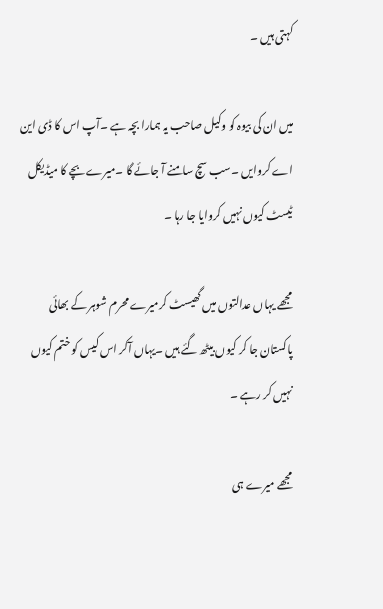کہتی ہیں ۔

میں ان کی بیوہ کو وکیل صاحب یہ ہمارا بچہ ہے ۔آپ اس کا ڈی این اے کروایں ۔سب سچ سامنے آ جائے گا ۔میرے بچے کا میڈیکل ٹیسٹ کیوں نہیں کروایا جا رہا ۔

مجھے یہاں عدالتوں میں گھیسٹ کرمیرے محرم شوہر کے بھائی پاکستان جا کر کیوں بیٹھ گئے ہیں ۔یہاں آکر اس کیس کو ختم کیوں نہیں کر رہے ۔

مجھے میرے ہی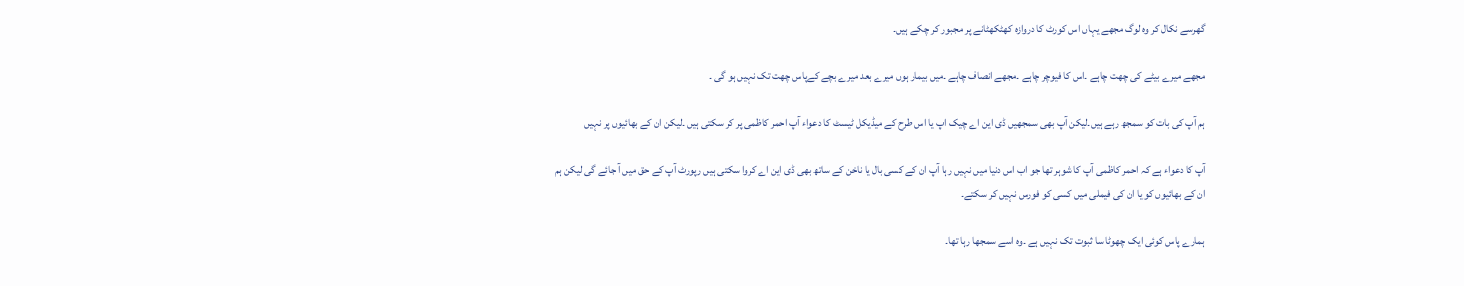گھرسے نکال کر وہ لوگ مجھے یہاں اس کورٹ کا دروازہ کھٹکھٹانے پر مجبور کر چکے ہیں۔

مجھے میرے بیٹے کی چھت چاہے ۔اس کا فیوچر چاہے ۔مجھے انصاف چاہے ۔میں بیمار ہوں میرے بعد میرے بچے کےپاس چھت تک نہیں ہو گی ۔

ہم آپ کی بات کو سمجھ رہے ہیں۔لیکن آپ بھی سمجھیں ڈی این اے چیک اپ یا اس طرح کے میڈیکل ٹیسٹ کا دعواء آپ احمر کاظمی پر کر سکتی ہیں ۔لیکن ان کے بھائیوں پر نہیں

آپ کا دعواء ہے کہ احمر کاظمی آپ کا شوہر تھا جو اب اس دنیا میں نہیں رہا آپ ان کے کسی بال یا ناخن کے ساتھ بھی ڈی این اے کروا سکتی ہیں رپورٹ آپ کے حق میں آ جائے گی لیکن ہم ان کے بھائیوں کو یا ان کی فیملی میں کسی کو فورس نہیں کر سکتے۔

ہمارے پاس کوئی ایک چھوٹا سا ثبوت تک نہیں ہے ۔وہ اسے سمجھا رہا تھا۔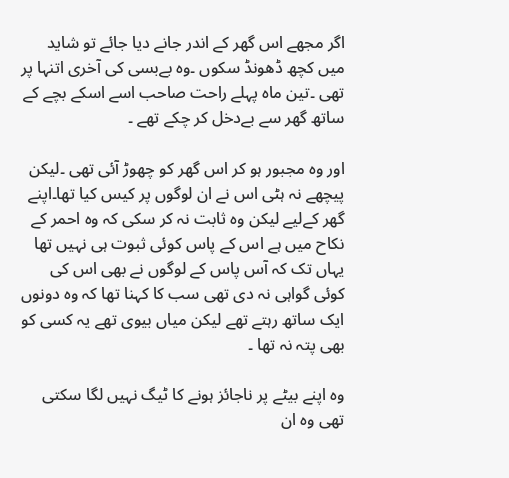اگر مجھے اس گھر کے اندر جانے دیا جائے تو شاید میں کچھ ڈھونڈ سکوں ۔وہ بےبسی کی آخری اتنہا پر تھی ۔تین ماہ پہلے راحت صاحب اسے اسکے بچے کے ساتھ گھر سے بےدخل کر چکے تھے ۔

اور وہ مجبور ہو کر اس گھر کو چھوڑ آئی تھی ۔لیکن پیچھے نہ ہٹی اس نے ان لوگوں پر کیس کیا تھا۔اپنے گھر کےلیے لیکن وہ ثابت نہ کر سکی کہ وہ احمر کے نکاح میں ہے اس کے پاس کوئی ثبوت ہی نہیں تھا یہاں تک کہ آس پاس کے لوگوں نے بھی اس کی کوئی گواہی نہ دی تھی سب کا کہنا تھا کہ وہ دونوں ایک ساتھ رہتے تھے لیکن میاں بیوی تھے یہ کسی کو بھی پتہ نہ تھا ۔

وہ اپنے بیٹے پر ناجائز ہونے کا ٹیگ نہیں لگا سکتی تھی وہ ان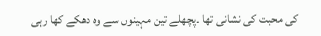کی محبت کی نشانی تھا ۔پچھلے تین مہینوں سے وہ دھکے کھا رہی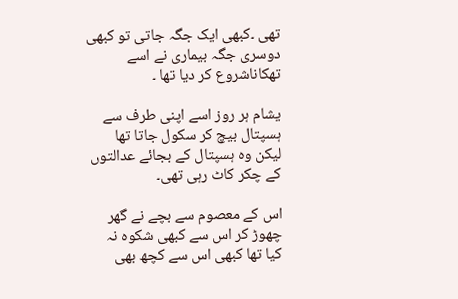تھی ۔کبھی ایک جگہ جاتی تو کبھی دوسری جگہ بیماری نے اسے تھکاناشروع کر دیا تھا ۔

یشام ہر روز اسے اپنی طرف سے ہسپتال بیچ کر سکول جاتا تھا لیکن وہ ہسپتال کے بجائے عدالتوں کے چکر کاٹ رہی تھی۔

اس کے معصوم سے بچے نے گھر چھوڑ کر اس سے کبھی شکوہ نہ کیا تھا کبھی اس سے کچھ بھی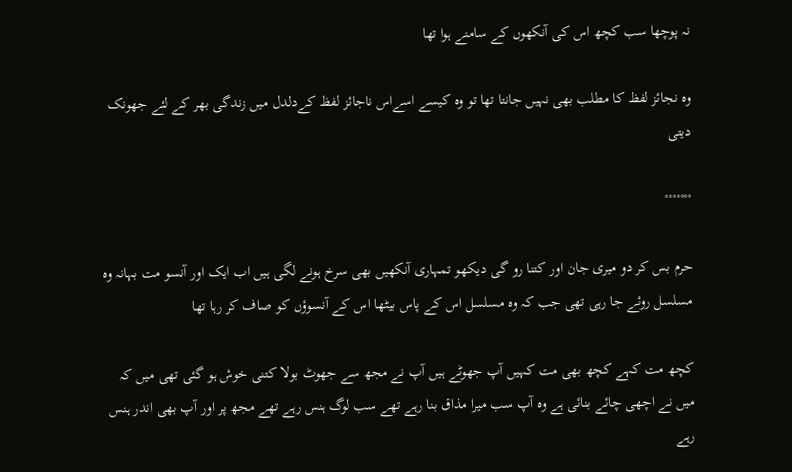نہ پوچھا سب کچھ اس کی آنکھوں کے سامنے ہوا تھا

وہ نجائز لفظ کا مطلب بھی نہیں جانتا تھا تو وہ کیسے اسےاس ناجائز لفظ کےدلدل میں زندگی بھر کے لئے جھونک دیتی

°°°°°°°

حرم بس کر دو میری جان اور کتنا رو گی دیکھو تمہاری آنکھیں بھی سرخ ہونے لگی ہیں اب ایک اور آنسو مت بہانہ وہ مسلسل روئے جا رہی تھی جب کہ وہ مسلسل اس کے پاس بیٹھا اس کے آنسوؤں کو صاف کر رہا تھا

کچھ مت کہے کچھ بھی مت کہیں آپ جھوٹے ہیں آپ نے مجھ سے جھوٹ بولا کتنی خوش ہو گئی تھی میں کہ میں نے اچھی چائے بنائی ہے وہ آپ سب میرا مذاق بنا رہے تھے سب لوگ ہنس رہے تھے مجھ پر اور آپ بھی اندر ہنس رہے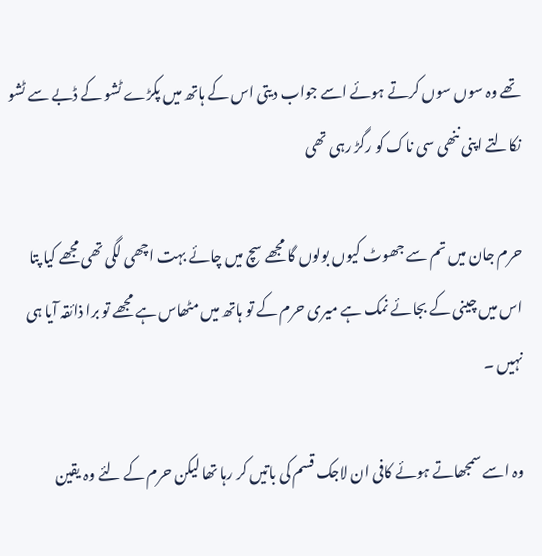تھے وہ سوں سوں کرتے ہوئے اسے جواب دیتی اس کے ہاتھ میں پکڑے ٹشو کے ڈبے سے ٹشو نکالتے اپنی ننھی سی ناک کو رگڑ رہی تھی

حرم جان میں تم سے جھوٹ کیوں بولوں گا مجھے سچ میں چائے بہت اچھی لگی تھی مجھے کیا پتا اس میں چینی کے بجائے نمک ہے میری حرم کے تو ہاتھ میں مٹھاس ہے مجھے تو برا ذائقہ آیا ہی نہیں ۔

وہ اسے سمجھاتے ہوئے کافی ان لاجک قسم کی باتیں کر رہا تھا لیکن حرم کے لئے وہ یقین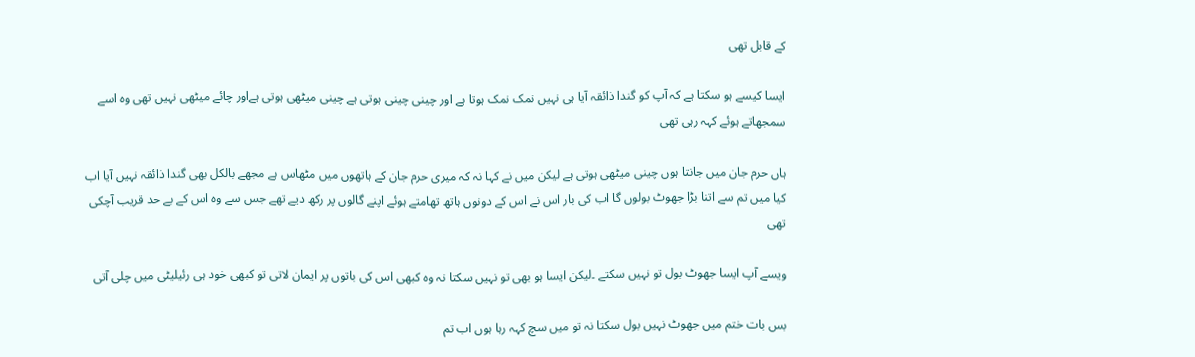کے قابل تھی

ایسا کیسے ہو سکتا ہے کہ آپ کو گندا ذائقہ آیا ہی نہیں نمک نمک ہوتا ہے اور چینی چینی ہوتی ہے چینی میٹھی ہوتی ہےاور چائے میٹھی نہیں تھی وہ اسے سمجھاتے ہوئے کہہ رہی تھی

ہاں حرم جان میں جانتا ہوں چینی میٹھی ہوتی ہے لیکن میں نے کہا نہ کہ میری حرم جان کے ہاتھوں میں مٹھاس ہے مجھے بالکل بھی گندا ذائقہ نہیں آیا اب کیا میں تم سے اتنا بڑا جھوٹ بولوں گا اب کی بار اس نے اس کے دونوں ہاتھ تھامتے ہوئے اپنے گالوں پر رکھ دیے تھے جس سے وہ اس کے بے حد قریب آچکی تھی

ویسے آپ ایسا جھوٹ بول تو نہیں سکتے ۔لیکن ایسا ہو بھی تو نہیں سکتا نہ وہ کبھی اس کی باتوں پر ایمان لاتی تو کبھی خود ہی رئیلیٹی میں چلی آتی

بس بات ختم میں جھوٹ نہیں بول سکتا نہ تو میں سچ کہہ رہا ہوں اب تم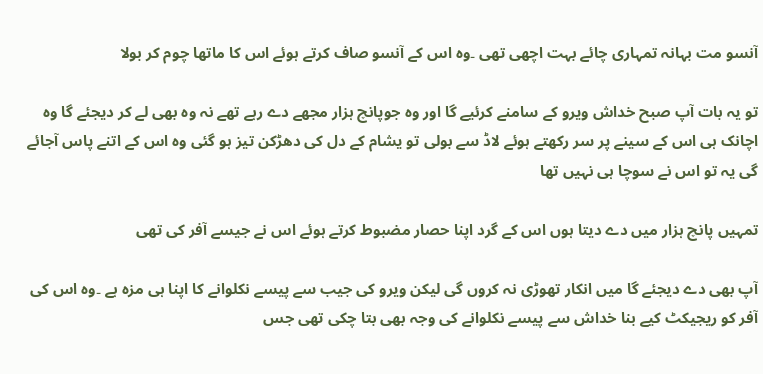آنسو مت بہانہ تمہاری چائے بہت اچھی تھی ۔وہ اس کے آنسو صاف کرتے ہوئے اس کا ماتھا چوم کر بولا

تو یہ بات آپ صبح خداش ویرو کے سامنے کرئیے گا اور وہ جوپانچ ہزار مجھے دے رہے تھے نہ وہ بھی لے کر دیجئے گا وہ اچانک ہی اس کے سینے پر سر رکھتے ہوئے لاڈ سے بولی تو یشام کے دل کی دھڑکن تیز ہو گئی وہ اس کے اتنے پاس آجائے گی یہ تو اس نے سوچا ہی نہیں تھا

تمہیں پانچ ہزار میں دے دیتا ہوں اس کے گرد اپنا حصار مضبوط کرتے ہوئے اس نے جیسے آفر کی تھی

آپ بھی دے دیجئے گا میں انکار تھوڑی نہ کروں گی لیکن ویرو کی جیب سے پیسے نکلوانے کا اپنا ہی مزہ ہے ۔وہ اس کی آفر کو ریجیکٹ کیے بنا خداش سے پیسے نکلوانے کی وجہ بھی بتا چکی تھی جس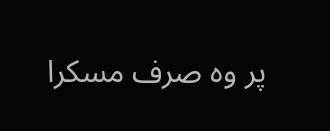پر وہ صرف مسکرا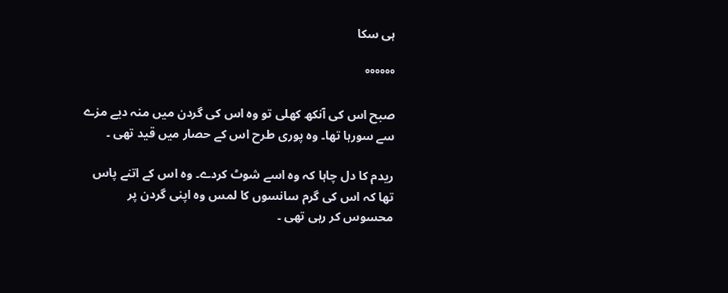ہی سکا

°°°°°°

صبح اس کی آنکھ کھلی تو وہ اس کی گردن میں منہ دیے مزے سے سورہا تھا۔ وہ پوری طرح اس کے حصار میں قید تھی ۔

ریدم کا دل چاہا کہ وہ اسے شوٹ کردے۔ وہ اس کے اتنے پاس تھا کہ اس کی گرم سانسوں کا لمس وہ اپنی گردن پر محسوس کر رہی تھی ۔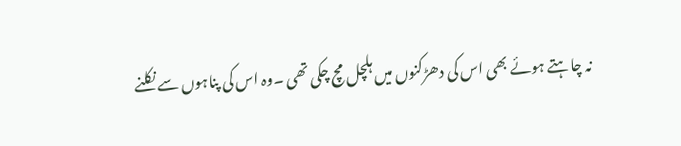نہ چاہتے ہوئے بھی اس کی دھڑکنوں میں ہلچل مچ چکی تھی ۔وہ اس کی پناہوں سے نکلنے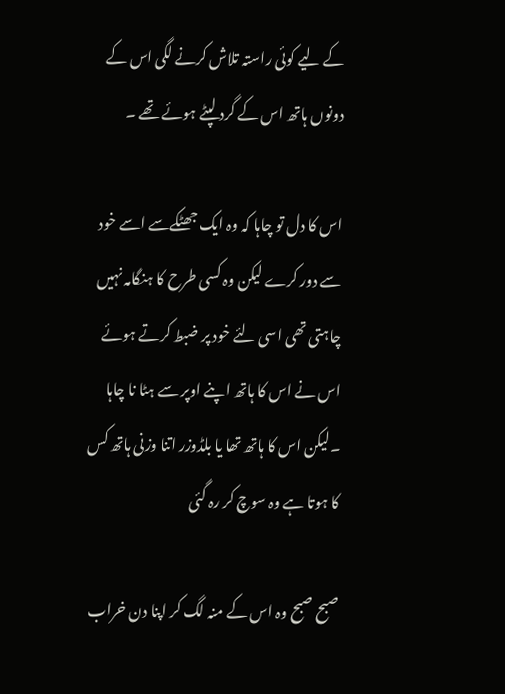کے لیے کوئی راستہ تلاش کرنے لگی اس کے دونوں ہاتھ اس کے گرد لپٹے ہوئے تھے ۔

اس کا دل تو چاہا کہ وہ ایک جھٹکےسے اسے خود سے دور کرے لیکن وہ کسی طرح کا ہنگامہ نہیں چاہتی تھی اسی لئے خود پر ضبط کرتے ہوئے اس نے اس کا ہاتھ اپنے اوپر سے ہٹا نا چاہا ۔لیکن اس کا ہاتھ تھا یا بلڈوزر اتنا وزنی ہاتھ کس کا ہوتا ہے وہ سوچ کر رہ گئی

صبح صبح وہ اس کے منہ لگ کر اپنا دن خراب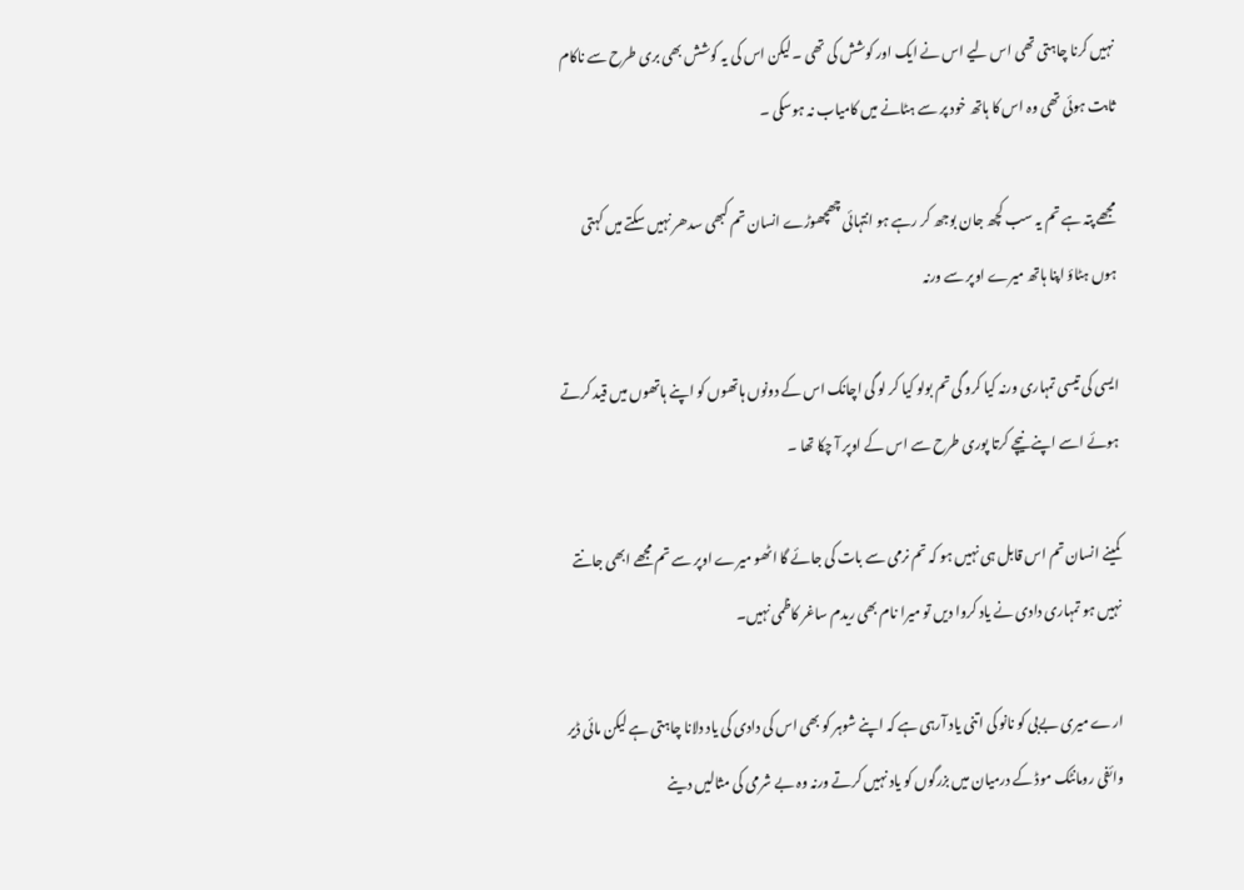نہیں کرنا چاہتی تھی اس لیے اس نے ایک اور کوشش کی تھی ۔لیکن اس کی یہ کوشش بھی بری طرح سے ناکام ثابت ہوئی تھی وہ اس کا ہاتھ خود پر سے ہٹانے میں کامیاب نہ ہوسکی ۔

مجھے پتہ ہے تم یہ سب کچھ جان بوجھ کر رہے ہو انتہائی چھچھوڑے انسان تم کبھی سدھر نہیں سکتے میں کہتی ہوں ہٹاؤ اپنا ہاتھ میرے اوپر سے ورنہ

ایسی کی تیسی تمہاری ورنہ کیا کرو گی تم بولو کیا کر لو گی اچانک اس کے دونوں ہاتھوں کو اپنے ہاتھوں میں قید کرتے ہوئے اسے اپنے نیچے کرتا پوری طرح سے اس کے اوپر آ چکا تھا ۔

کمینے انسان تم اس قابل ہی نہیں ہو کہ تم نرمی سے بات کی جائے گا اٹھو میرے اوپر سے تم مجھے ابھی جانتے نہیں ہو تمہاری دادی نے یاد کروا دیں تو میرا نام بھی ریدم ساغر کاظمی نہیں۔

ارے میری بےبی کو نانو کی اتنی یاد آرہی ہے کہ اپنے شوہر کو بھی اس کی دادی کی یاد دلانا چاہتی ہے لیکن مائی ڈیر وائفی رومانٹک موڈ کے درمیان میں بزرگوں کو یاد نہیں کرتے ورنہ وہ بے شرمی کی مثالیں دینے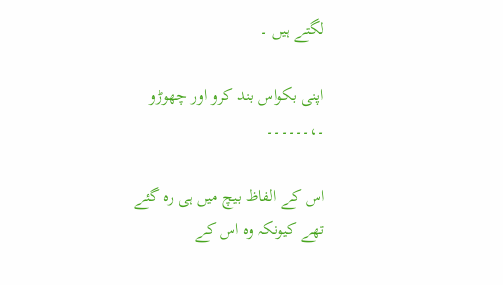لگتے ہیں ۔

اپنی بکواس بند کرو اور چھوڑو ۔،۔۔۔۔۔۔

اس کے الفاظ بیچ میں ہی رہ گئے تھے کیونکہ وہ اس کے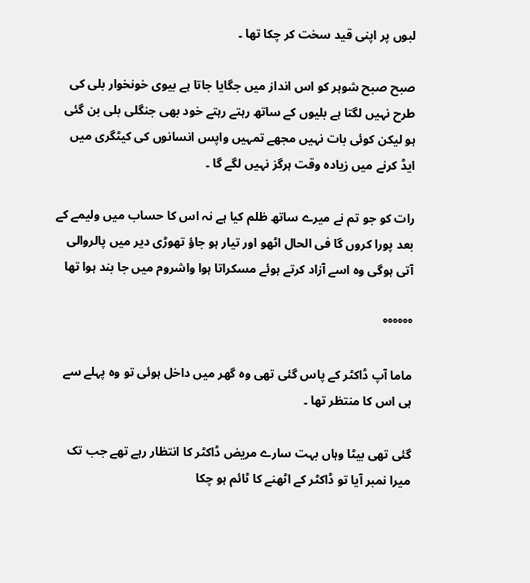لبوں پر اپنی قید سخت کر چکا تھا ۔

صبح صبح شوہر کو اس انداز میں جگایا جاتا ہے بیوی خونخوار بلی کی طرح نہیں لگتا ہے بلیوں کے ساتھ رہتے رہتے خود بھی جنگلی بلی بن گئی ہو لیکن کوئی بات نہیں مجھے تمہیں واپس انسانوں کی کیٹگری میں ایڈ کرنے میں زیادہ وقت ہرگز نہیں لگے گا ۔

رات کو جو تم نے میرے ساتھ ظلم کیا ہے نہ اس کا حساب میں ولیمے کے بعد پورا کروں گا فی الحال اٹھو اور تیار ہو جاؤ تھوڑی دیر میں پالروالی آتی ہوگی وہ اسے آزاد کرتے ہوئے مسکراتا ہوا واشروم میں جا بند ہوا تھا

°°°°°°

ماما آپ ڈاکٹر کے پاس گئی تھی وہ گھر میں داخل ہوئی تو وہ پہلے سے ہی اس کا منتظر تھا ۔

گئی تھی بیٹا وہاں بہت سارے مریض ڈاکٹر کا انتظار رہے تھے جب تک میرا نمبر آیا تو ڈاکٹر کے اٹھنے کا ٹائم ہو چکا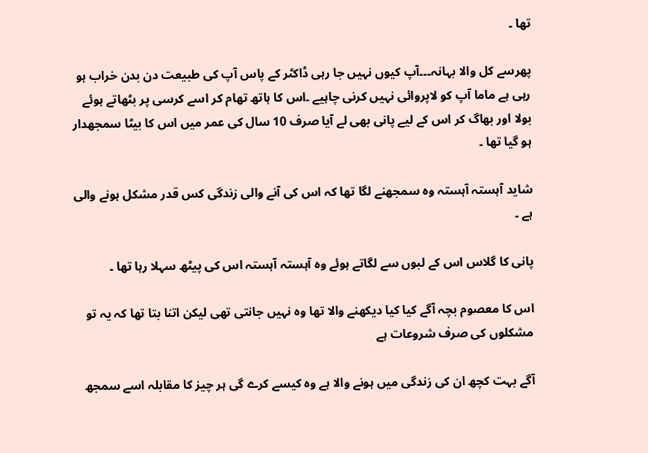تھا ۔

پھرسے کل والا بہانہ۔۔۔آپ کیوں نہیں جا رہی ڈاکٹر کے پاس آپ کی طبیعت دن بدن خراب ہو رہی ہے ماما آپ کو لاپروائی نہیں کرنی چاہیے ۔اس کا ہاتھ تھام کر اسے کرسی پر بٹھاتے ہوئے بولا اور بھاگ کر اس کے لیے پانی بھی لے آیا صرف 10 سال کی عمر میں اس کا بیٹا سمجھدار ہو گیا تھا ۔

شاید آہستہ آہستہ وہ سمجھنے لگا تھا کہ اس کی آنے والی زندگی کس قدر مشکل ہونے والی ہے ۔

پانی کا گلاس اس کے لبوں سے لگاتے ہوئے وہ آہستہ آہستہ اس کی پیٹھ سہلا رہا تھا ۔

اس کا معصوم بچہ آگے کیا کیا دیکھنے والا تھا وہ نہیں جانتی تھی لیکن اتنا بتا تھا کہ یہ تو مشکلوں کی صرف شروعات ہے

آگے بہت کچھ ان کی زندگی میں ہونے والا ہے وہ کیسے کرے گی ہر چیز کا مقابلہ اسے سمجھ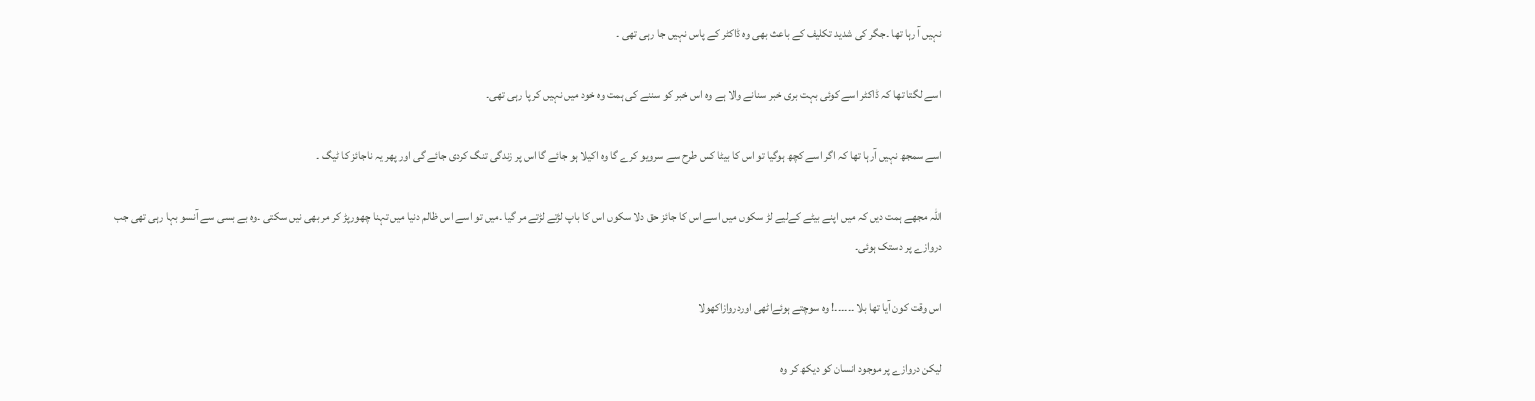نہیں آ رہا تھا ۔جگر کی شدید تکلیف کے باعث بھی وہ ڈاکٹر کے پاس نہیں جا رہی تھی ۔

اسے لگتا تھا کہ ڈاکٹر اسے کوئی بہت بری خبر سنانے والا ہے وہ اس خبر کو سننے کی ہمت وہ خود میں نہیں کر پا رہی تھی۔

اسے سمجھ نہیں آرہا تھا کہ اگر اسے کچھ ہوگیا تو اس کا بیٹا کس طرح سے سرویو کرے گا وہ اکیلا ہو جائے گا اس پر زندگی تنگ کردی جائے گی اور پھر یہ ناجائز کا ٹیگ ۔

اللہ مجھے ہمت دیں کہ میں اپنے بیٹے کےلیے لڑ سکوں میں اسے اس کا جائز حق دلا سکوں اس کا باپ لڑتے لڑتے مر گیا ۔میں تو اسے اس ظالم دنیا میں تہنا چھورپڑ کر مر بھی نیں سکتی ۔وہ بے بسی سے آنسو بہا رہی تھی جب دروازے پر دستک ہوئی۔

اس وقت کون آیا تھا بلا ۔۔۔۔۔۔! وہ سوچتے ہوئےاٹھی اوردروازاکھولا

لیکن دروازے پر موجود انسان کو دیکھ کر وہ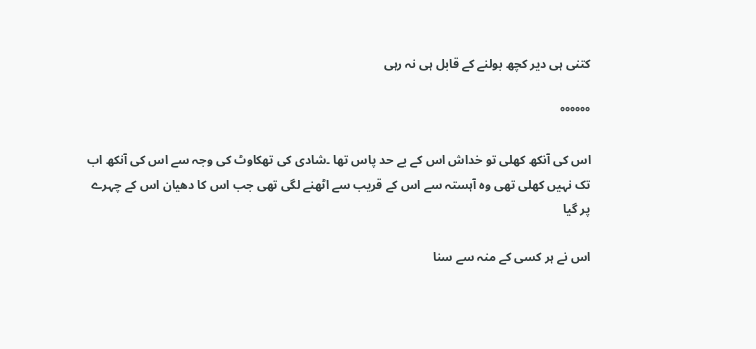کتنی ہی دیر کچھ بولنے کے قابل ہی نہ رہی

°°°°°°

اس کی آنکھ کھلی تو خداش اس کے بے حد پاس تھا ۔شادی کی تھکاوٹ کی وجہ سے اس کی آنکھ اب تک نہیں کھلی تھی وہ آہستہ سے اس کے قریب سے اٹھنے لگی تھی جب اس کا دھیان اس کے چہرے پر گیا

اس نے ہر کسی کے منہ سے سنا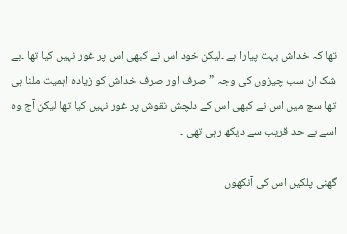تھا کہ خداش بہت پیارا ہے ۔لیکن خود اس نے کبھی اس پر غور نہیں کیا تھا ۔بے شک ان سب چیزوں کی وجہ ” صرف اور صرف خداش کو زیادہ اہمیت ملنا ہی تھا سچ میں اس نے کبھی اس کے دلچش نقوش پر غور نہیں کیا تھا لیکن آج وہ اسے بے حد قریب سے دیکھ رہی تھی ۔

گھنی پلکیں اس کی آنکھوں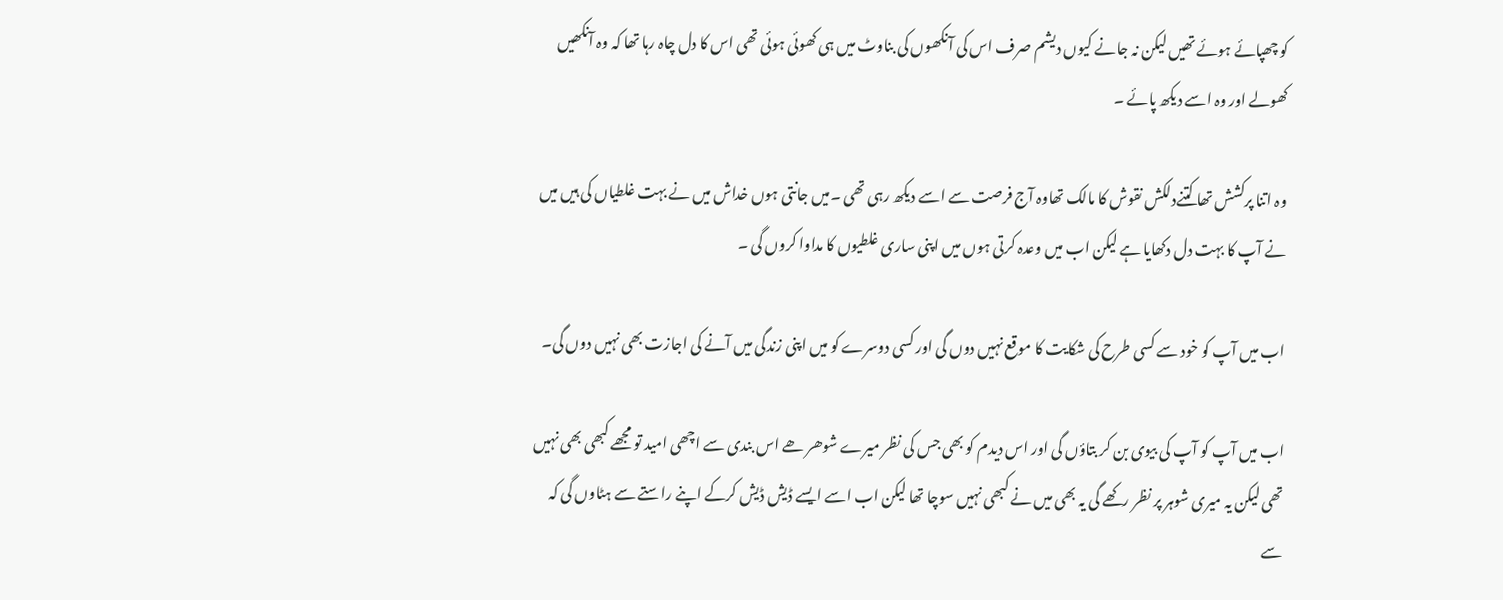کو چھپائے ہوئے تھیں لیکن نہ جانے کیوں دیشم صرف اس کی آنکھوں کی بناوٹ میں ہی کھوئی ہوئی تھی اس کا دل چاہ رہا تھا کہ وہ آنکھیں کھولے اور وہ اسے دیکھ پائے ۔

وہ اتنا پرکشش تھا کتنےدلکش نقوش کا مالک تھاوہ آج فرصت سے اسے دیکھ رہی تھی ۔میں جانتی ہوں خداش میں نے بہت غلطیاں کی ہیں میں نے آپ کا بہت دل دکھایا ہے لیکن اب میں وعدہ کرتی ہوں میں اپنی ساری غلطیوں کا مداوا کروں گی ۔

اب میں آپ کو خود سے کسی طرح کی شکایت کا موقع نہیں دوں گی اور کسی دوسرے کو میں اپنی زندگی میں آنے کی اجازت بھی نہیں دوں گی۔

اب میں آپ کو آپ کی بیوی بن کر بتاؤں گی اور اس دیدم کو بھی جس کی نظر میرے شوھر ھے اس بندی سے اچھی امید تو مجھے کبھی بھی نہیں تھی لیکن یہ میری شوہر پر نظر رکھے گی یہ بھی میں نے کبھی نہیں سوچا تھا لیکن اب اسے ایسے ڈیش ڈیش کرکے اپنے راستے سے ہٹاوں گی کہ سے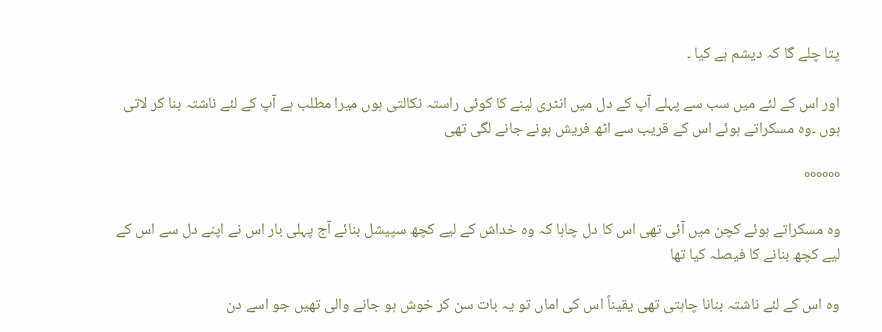پتا چلے گا کہ دیشم ہے کیا ۔

اور اس کے لئے میں سب سے پہلے آپ کے دل میں انٹری لینے کا کوئی راستہ نکالتی ہوں میرا مطلب ہے آپ کے لئے ناشتہ بنا کر لاتی ہوں ۔وہ مسکراتے ہوئے اس کے قریب سے اٹھ فریش ہونے جانے لگی تھی

°°°°°°

وہ مسکراتے ہوئے کچن میں آئی تھی اس کا دل چاہا کہ وہ خداش کے لیے کچھ سپیشل بنائے آج پہلی بار اس نے اپنے دل سے اس کے لیے کچھ بنانے کا فیصلہ کیا تھا

وہ اس کے لئے ناشتہ بنانا چاہتی تھی یقیناً اس کی اماں تو یہ بات سن کر خوش ہو جانے والی تھیں جو اسے دن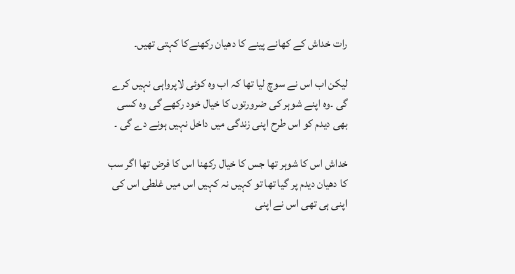رات خداش کے کھانے پینے کا دھیان رکھنےکا کہتی تھیں۔

لیکن اب اس نے سوچ لیا تھا کہ اب وہ کوئی لاپرواہی نہیں کرے گی ۔وہ اپنے شوہر کی ضرورتوں کا خیال خود رکھے گی وہ کسی بھی دیدم کو اس طرح اپنی زندگی میں داخل نہیں ہونے دے گی ۔

خداش اس کا شوہر تھا جس کا خیال رکھنا اس کا فرض تھا اگر سب کا دھیان دیدم پر گیا تھا تو کہیں نہ کہیں اس میں غلطی اس کی اپنی ہی تھی اس نے اپنی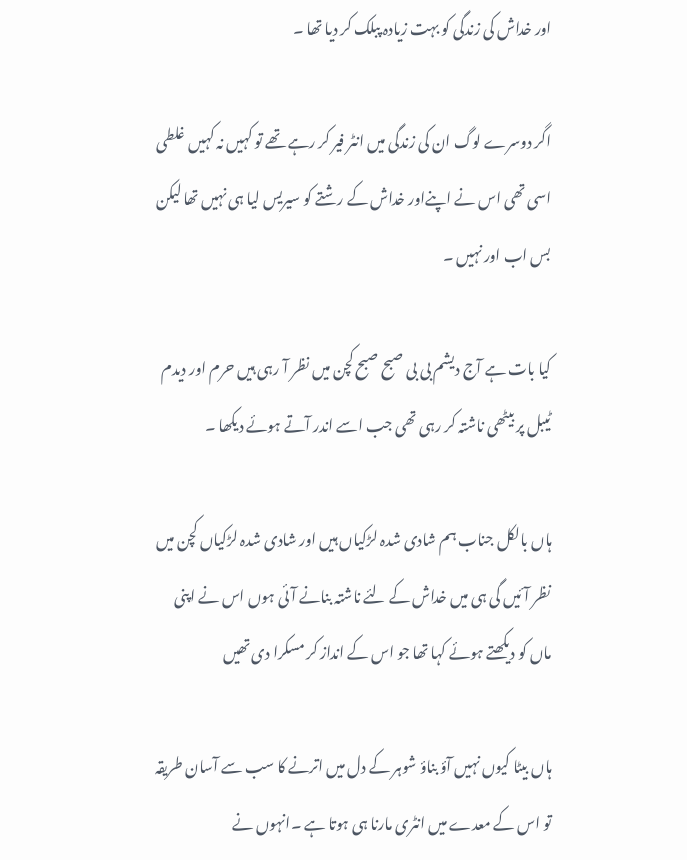اور خداش کی زندگی کو بہت زیادہ پبلک کر دیا تھا ۔

اگر دوسرے لوگ ان کی زندگی میں انٹر فیر کر رہے تھے تو کہیں نہ کہیں غلطی اسی تھی اس نے اپنےاور خداش کے رشتے کو سیریس لیا ہی نہیں تھا لیکن بس اب اور نہیں ۔

کیا بات ہے آج دیشم بی بی صبح صبح کچن میں نظر آ رہی ہیں حرم اور دیدم ٹیبل پر بیٹھی ناشتہ کر رہی تھی جب اسے اندر آتے ہوئے دیکھا ۔

ہاں بالکل جناب ہم شادی شدہ لڑکیاں ہیں اور شادی شدہ لڑکیاں کچن میں نظر آئیں گی ہی میں خداش کے لئے ناشتہ بنانے آئی ہوں اس نے اپنی ماں کو دیکھتے ہوئے کہا تھا جو اس کے انداز کر مسکرا دی تھیں

ہاں بیٹا کیوں نہیں آؤ بناؤ شوہر کے دل میں اترنے کا سب سے آسان طریقہ تو اس کے معدے میں انٹری مارنا ہی ہوتا ہے ۔انہوں نے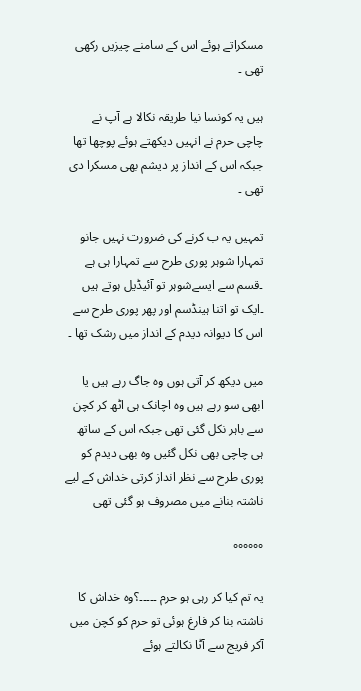مسکراتے ہوئے اس کے سامنے چیزیں رکھی تھی ۔

ہیں یہ کونسا نیا طریقہ نکالا ہے آپ نے چاچی حرم نے انہیں دیکھتے ہوئے پوچھا تھا جبکہ اس کے انداز پر دیشم بھی مسکرا دی تھی ۔

تمہیں یہ ب کرنے کی ضرورت نہیں جانو تمہارا شوہر پوری طرح سے تمہارا ہی ہے ۔قسم سے ایسےشوہر تو آئیڈیل ہوتے ہیں ۔ایک تو اتنا ہینڈسم اور پھر پوری طرح سے اس کا دیوانہ دیدم کے انداز میں رشک تھا ۔

میں دیکھ کر آتی ہوں وہ جاگ رہے ہیں یا ابھی سو رہے ہیں وہ اچانک ہی اٹھ کر کچن سے باہر نکل گئی تھی جبکہ اس کے ساتھ ہی چاچی بھی نکل گئیں وہ بھی دیدم کو پوری طرح سے نظر انداز کرتی خداش کے لیے ناشتہ بنانے میں مصروف ہو گئی تھی

°°°°°°

یہ تم کیا کر رہی ہو حرم ۔۔۔۔۔؟وہ خداش کا ناشتہ بنا کر فارغ ہوئی تو حرم کو کچن میں آکر فریج سے آٹا نکالتے ہوئے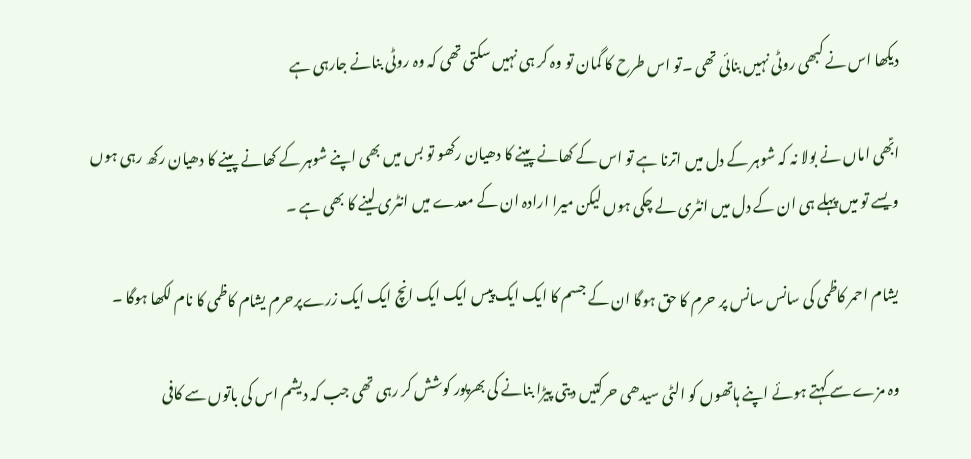دیکھا اس نے کبھی روٹی نہیں بنائی تھی ۔تو اس طرح کا گمان تو وہ کر ہی نہیں سکتی تھی کہ وہ روٹی بنانے جارہی ہے

ابؑھی اماں نے بولا نہ کہ شوہر کے دل میں اترنا ہے تو اس کے کھانے پینے کا دھیان رکھو تو بس میں بھی اپنے شوہر کے کھانے پینے کا دھیان رکھ رہی ہوں ویسے تو میں پہلے ہی ان کے دل میں انٹری لے چکی ہوں لیکن میرا ارادہ ان کے معدے میں انٹری لینے کا بھی ہے ۔

یشام احمر کاظمی کی سانس سانس پر حرم کا حق ہوگا ان کے جسم کا ایک ایک پیس ایک ایک انچ ایک ایک زرےپرحرم یشام کاظمی کا نام لکھا ہوگا ۔

وہ مزے سے کہتے ہوئے اپنے ہاتھوں کو الٹی سیدھی حرکتیں دیتی پیڑا بنانے کی بھرپور کوشش کر رہی تھی جب کہ دیشم اس کی باتوں سے کافی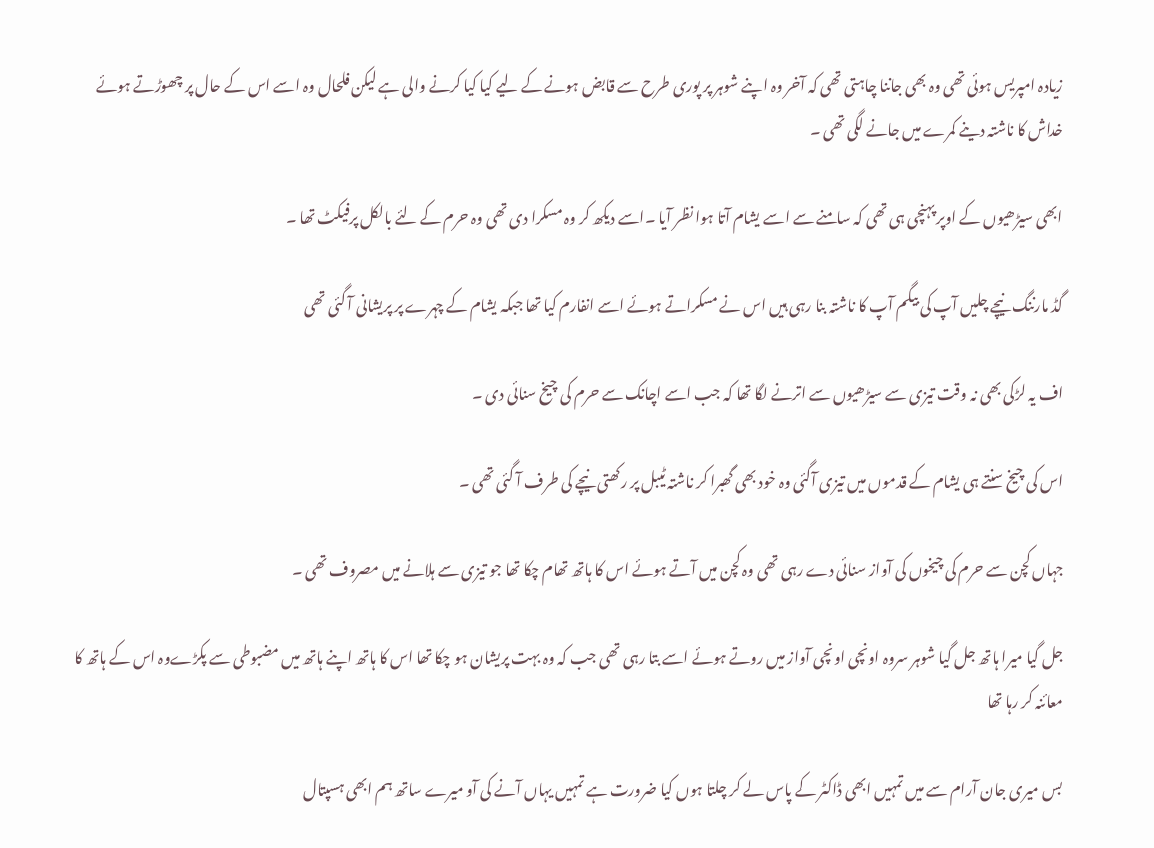زیادہ امپریس ہوئی تھی وہ بھی جاننا چاہتی تھی کہ آخر وہ اپنے شوہر پر پوری طرح سے قابض ہونے کے لیے کیا کیا کرنے والی ہے لیکن فلحال وہ اسے اس کے حال پر چھوڑتے ہوئے خداش کا ناشتہ دینے کمرے میں جانے لگی تھی ۔

ابھی سیڑھیوں کے اوپر پہنچی ہی تھی کہ سامنے سے اسے یشام آتا ہوا نظر آیا ۔اسے دیکھ کر وہ مسکرا دی تھی وہ حرم کے لئے بالکل پرفیکٹ تھا ۔

گڈ مارننگ نیچے چلیں آپ کی بیگم آپ کا ناشتہ بنا رہی ہیں اس نے مسکراتے ہوئے اسے انفارم کیا تھا جبکہ یشام کے چہرے پر پریشانی آ گئی تھی

اف یہ لڑکی بھی نہ وقت تیزی سے سیڑھیوں سے اترنے لگا تھا کہ جب اسے اچانک سے حرم کی چیخ سنائی دی ۔

اس کی چیخ سنتے ہی یشام کے قدموں میں تیزی آگئی وہ خود بھی گھبرا کر ناشتہ ٹیبل پر رکھتی نیچے کی طرف آ گئی تھی ۔

جہاں کچن سے حرم کی چیخوں کی آواز سنائی دے رہی تھی وہ کچن میں آتے ہوئے اس کا ہاتھ تھام چکا تھا جو تیزی سے ہلانے میں مصروف تھی ۔

جل گیا میرا ہاتھ جل گیا شوہر سروہ اونچی اونچی آواز میں روتے ہوئے اسے بتا رہی تھی جب کہ وہ بہت پریشان ہو چکا تھا اس کا ہاتھ اپنے ہاتھ میں مضبوطی سے پکڑےوہ اس کے ہاتھ کا معائنہ کر رہا تھا

بس میری جان آرام سے میں تمہیں ابھی ڈاکٹر کے پاس لے کر چلتا ہوں کیا ضرورت ہے تمہیں یہاں آنے کی آو میرے ساتھ ہم ابھی ہسپتال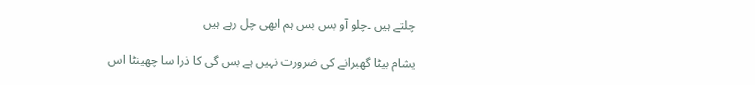چلتے ہیں ۔چلو آو بس بس ہم ابھی چل رہے ہیں

یشام بیٹا گھبرانے کی ضرورت نہیں ہے بس گی کا ذرا سا چھینٹا اس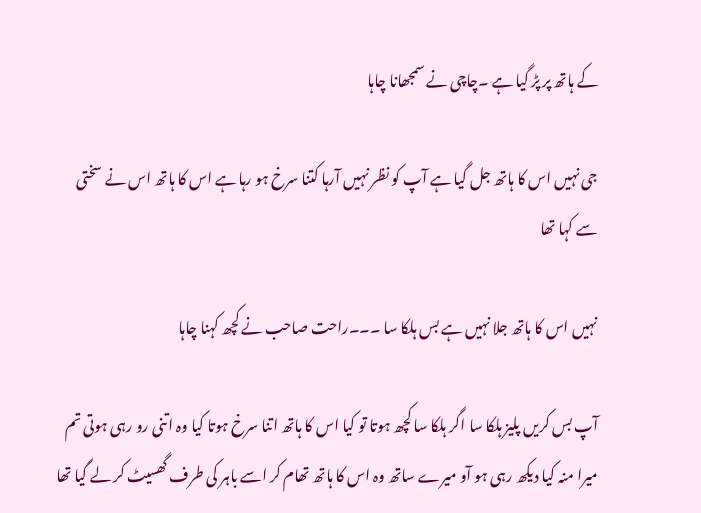کے ہاتھ پر پڑ گیا ہے ۔چاچی نے سمجھانا چاہا

جی نہیں اس کا ہاتھ جل گیا ہے آپ کو نظر نہیں آرہا کتنا سرخ ہو رہا ہے اس کا ہاتھ اس نے سختی سے کہا تھا

نہیں اس کا ہاتھ جلا نہیں ہے بس ہلکا سا ۔۔۔راحت صاحب نے کچھ کہنا چاہا

آپ بس کریں پلیز ہلکا سا اگر ہلکا سا کچھ ہوتا تو کیا اس کا ہاتھ اتنا سرخ ہوتا کیا وہ اتنی رو رہی ہوتی تم میرا منہ کیا دیکھ رہی ہو آو میرے ساتھ وہ اس کا ہاتھ تھام کر اسے باہر کی طرف گھسیٹ کر لے گیا تھا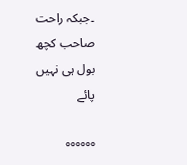۔جبکہ راحت صاحب کچھ بول ہی نہیں پائے

°°°°°°